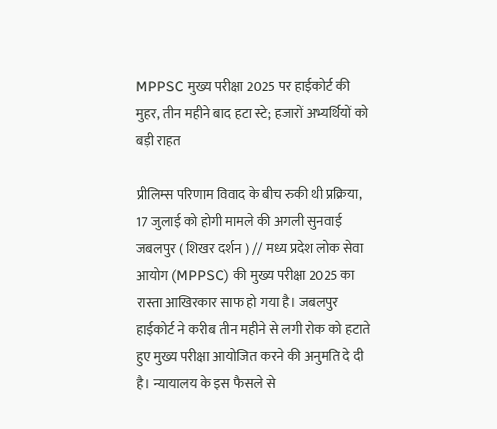MPPSC मुख्य परीक्षा 2025 पर हाईकोर्ट की मुहर, तीन महीने बाद हटा स्टे; हजारों अभ्यर्थियों को बड़ी राहत

प्रीलिम्स परिणाम विवाद के बीच रुकी थी प्रक्रिया, 17 जुलाई को होगी मामले की अगली सुनवाई
जबलपुर ( शिखर दर्शन ) // मध्य प्रदेश लोक सेवा आयोग (MPPSC) की मुख्य परीक्षा 2025 का रास्ता आखिरकार साफ हो गया है। जबलपुर हाईकोर्ट ने करीब तीन महीने से लगी रोक को हटाते हुए मुख्य परीक्षा आयोजित करने की अनुमति दे दी है। न्यायालय के इस फैसले से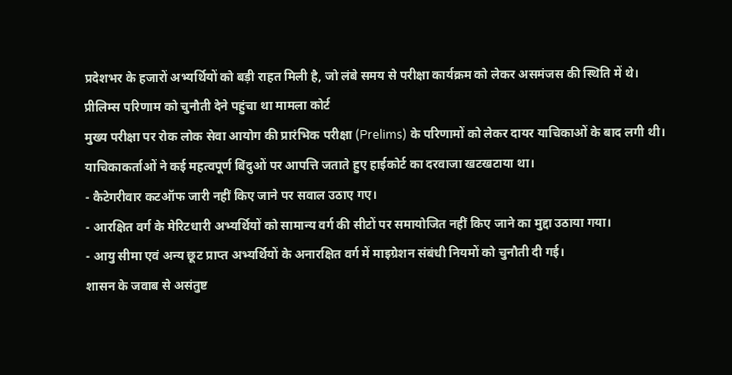प्रदेशभर के हजारों अभ्यर्थियों को बड़ी राहत मिली है, जो लंबे समय से परीक्षा कार्यक्रम को लेकर असमंजस की स्थिति में थे।
प्रीलिम्स परिणाम को चुनौती देने पहुंचा था मामला कोर्ट
मुख्य परीक्षा पर रोक लोक सेवा आयोग की प्रारंभिक परीक्षा (Prelims) के परिणामों को लेकर दायर याचिकाओं के बाद लगी थी। याचिकाकर्ताओं ने कई महत्वपूर्ण बिंदुओं पर आपत्ति जताते हुए हाईकोर्ट का दरवाजा खटखटाया था।
- कैटेगरीवार कटऑफ जारी नहीं किए जाने पर सवाल उठाए गए।
- आरक्षित वर्ग के मेरिटधारी अभ्यर्थियों को सामान्य वर्ग की सीटों पर समायोजित नहीं किए जाने का मुद्दा उठाया गया।
- आयु सीमा एवं अन्य छूट प्राप्त अभ्यर्थियों के अनारक्षित वर्ग में माइग्रेशन संबंधी नियमों को चुनौती दी गई।
शासन के जवाब से असंतुष्ट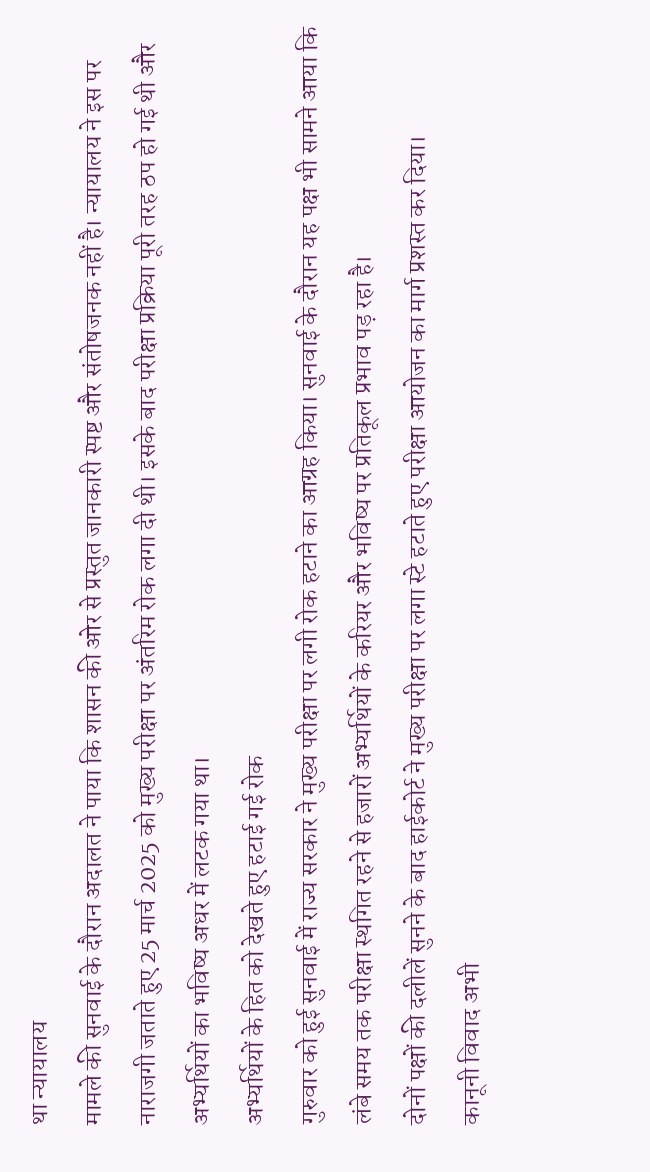था न्यायालय
मामले की सुनवाई के दौरान अदालत ने पाया कि शासन की ओर से प्रस्तुत जानकारी स्पष्ट और संतोषजनक नहीं है। न्यायालय ने इस पर नाराजगी जताते हुए 25 मार्च 2025 को मुख्य परीक्षा पर अंतरिम रोक लगा दी थी। इसके बाद परीक्षा प्रक्रिया पूरी तरह ठप हो गई थी और अभ्यर्थियों का भविष्य अधर में लटक गया था।
अभ्यर्थियों के हित को देखते हुए हटाई गई रोक
गुरुवार को हुई सुनवाई में राज्य सरकार ने मुख्य परीक्षा पर लगी रोक हटाने का आग्रह किया। सुनवाई के दौरान यह पक्ष भी सामने आया कि लंबे समय तक परीक्षा स्थगित रहने से हजारों अभ्यर्थियों के करियर और भविष्य पर प्रतिकूल प्रभाव पड़ रहा है।
दोनों पक्षों की दलीलें सुनने के बाद हाईकोर्ट ने मुख्य परीक्षा पर लगा स्टे हटाते हुए परीक्षा आयोजन का मार्ग प्रशस्त कर दिया।
कानूनी विवाद अभी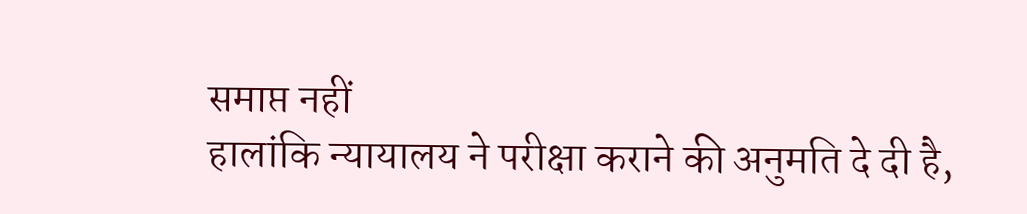समाप्त नहीं
हालांकि न्यायालय ने परीक्षा कराने की अनुमति दे दी है,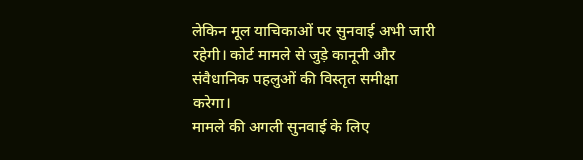लेकिन मूल याचिकाओं पर सुनवाई अभी जारी रहेगी। कोर्ट मामले से जुड़े कानूनी और संवैधानिक पहलुओं की विस्तृत समीक्षा करेगा।
मामले की अगली सुनवाई के लिए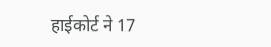हाईकोर्ट ने 17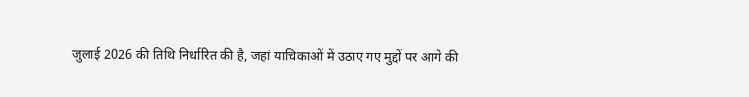जुलाई 2026 की तिथि निर्धारित की है, जहां याचिकाओं में उठाए गए मुद्दों पर आगे की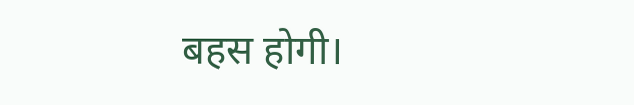बहस होगी।